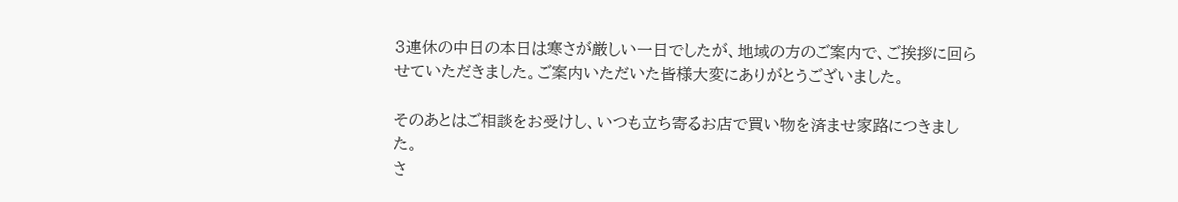3連休の中日の本日は寒さが厳しい一日でしたが、地域の方のご案内で、ご挨拶に回らせていただきました。ご案内いただいた皆様大変にありがとうございました。

そのあとはご相談をお受けし、いつも立ち寄るお店で買い物を済ませ家路につきました。
さ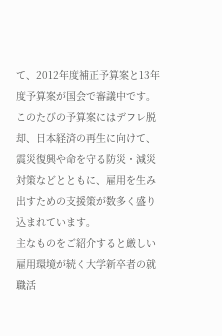て、2012年度補正予算案と13年度予算案が国会で審議中です。このたびの予算案にはデフレ脱却、日本経済の再生に向けて、震災復興や命を守る防災・減災対策などとともに、雇用を生み出すための支援策が数多く盛り込まれています。
主なものをご紹介すると厳しい雇用環境が続く大学新卒者の就職活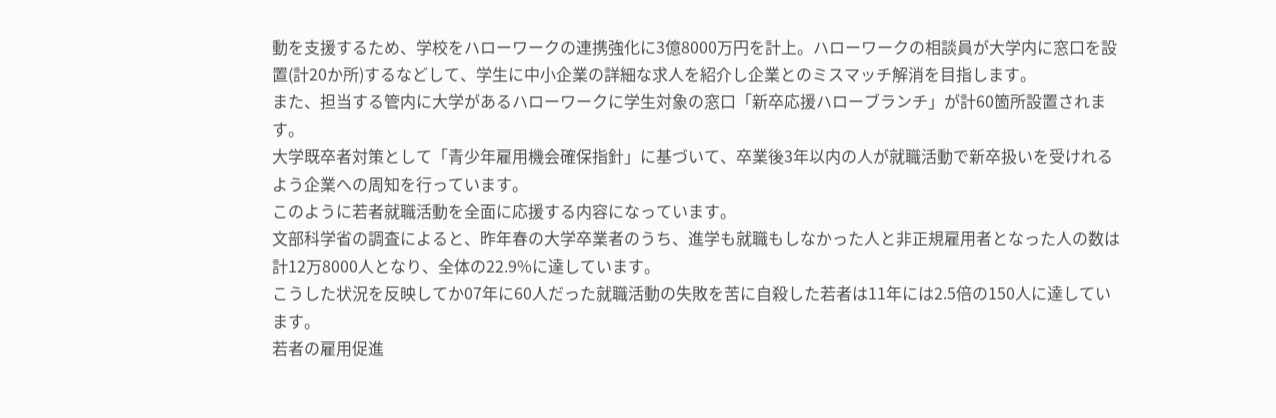動を支援するため、学校をハローワークの連携強化に3億8000万円を計上。ハローワークの相談員が大学内に窓口を設置(計20か所)するなどして、学生に中小企業の詳細な求人を紹介し企業とのミスマッチ解消を目指します。
また、担当する管内に大学があるハローワークに学生対象の窓口「新卒応援ハローブランチ」が計60箇所設置されます。
大学既卒者対策として「青少年雇用機会確保指針」に基づいて、卒業後3年以内の人が就職活動で新卒扱いを受けれるよう企業への周知を行っています。
このように若者就職活動を全面に応援する内容になっています。
文部科学省の調査によると、昨年春の大学卒業者のうち、進学も就職もしなかった人と非正規雇用者となった人の数は計12万8000人となり、全体の22.9%に達しています。
こうした状況を反映してか07年に60人だった就職活動の失敗を苦に自殺した若者は11年には2.5倍の150人に達しています。
若者の雇用促進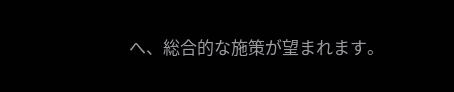へ、総合的な施策が望まれます。